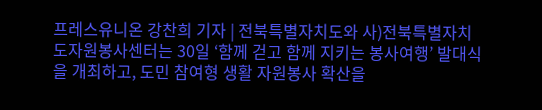프레스유니온 강찬희 기자 | 전북특별자치도와 사)전북특별자치도자원봉사센터는 30일 ‘함께 걷고 함께 지키는 봉사여행’ 발대식을 개최하고, 도민 참여형 생활 자원봉사 확산을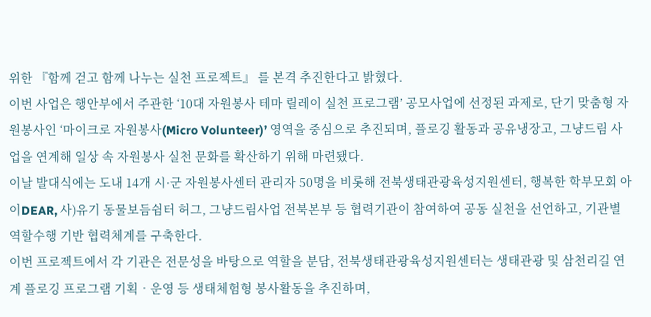위한 『함께 걷고 함께 나누는 실천 프로젝트』 를 본격 추진한다고 밝혔다.
이번 사업은 행안부에서 주관한 ‘10대 자원봉사 테마 릴레이 실천 프로그램’ 공모사업에 선정된 과제로, 단기 맞춤형 자원봉사인 ‘마이크로 자원봉사(Micro Volunteer)’ 영역을 중심으로 추진되며, 플로깅 활동과 공유냉장고, 그냥드림 사업을 연계해 일상 속 자원봉사 실천 문화를 확산하기 위해 마련됐다.
이날 발대식에는 도내 14개 시·군 자원봉사센터 관리자 50명을 비롯해 전북생태관광육성지원센터, 행복한 학부모회 아이DEAR, 사)유기 동물보듬쉼터 허그, 그냥드림사업 전북본부 등 협력기관이 참여하여 공동 실천을 선언하고, 기관별 역할수행 기반 협력체계를 구축한다.
이번 프로젝트에서 각 기관은 전문성을 바탕으로 역할을 분담, 전북생태관광육성지원센터는 생태관광 및 삼천리길 연계 플로깅 프로그램 기획‧운영 등 생태체험형 봉사활동을 추진하며,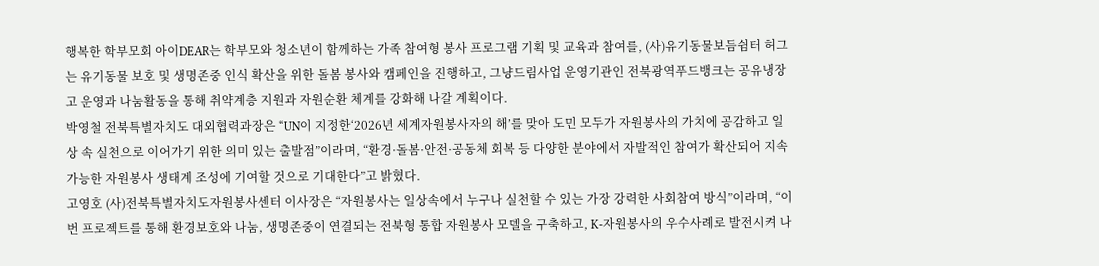행복한 학부모회 아이DEAR는 학부모와 청소년이 함께하는 가족 참여형 봉사 프로그램 기획 및 교육과 참여를, (사)유기동물보듬쉼터 허그는 유기동물 보호 및 생명존중 인식 확산을 위한 돌봄 봉사와 캠페인을 진행하고, 그냥드림사업 운영기관인 전북광역푸드뱅크는 공유냉장고 운영과 나눔활동을 통해 취약계층 지원과 자원순환 체계를 강화해 나갈 계획이다.
박영철 전북특별자치도 대외협력과장은 “UN이 지정한‘2026년 세계자원봉사자의 해’를 맞아 도민 모두가 자원봉사의 가치에 공감하고 일상 속 실천으로 이어가기 위한 의미 있는 출발점”이라며, “환경·돌봄·안전·공동체 회복 등 다양한 분야에서 자발적인 참여가 확산되어 지속가능한 자원봉사 생태계 조성에 기여할 것으로 기대한다”고 밝혔다.
고영호 (사)전북특별자치도자원봉사센터 이사장은 “자원봉사는 일상속에서 누구나 실천할 수 있는 가장 강력한 사회참여 방식”이라며, “이번 프로젝트를 통해 환경보호와 나눔, 생명존중이 연결되는 전북형 통합 자원봉사 모델을 구축하고, K-자원봉사의 우수사례로 발전시켜 나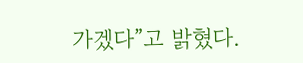가겠다”고 밝혔다.